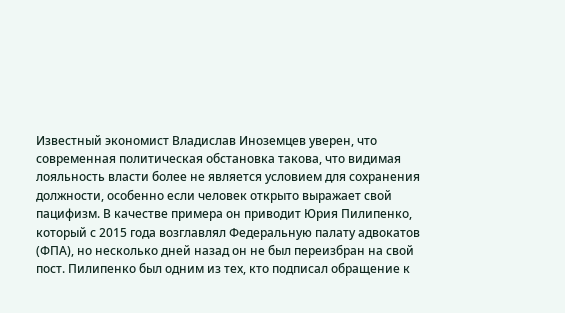Известный экономист Владислав Иноземцев уверен, что современная политическая обстановка такова, что видимая лояльность власти более не является условием для сохранения должности, особенно если человек открыто выражает свой пацифизм. В качестве примера он приводит Юрия Пилипенко, который с 2015 года возглавлял Федеральную палату адвокатов (ФПА), но несколько дней назад он не был переизбран на свой пост. Пилипенко был одним из тех, кто подписал обращение к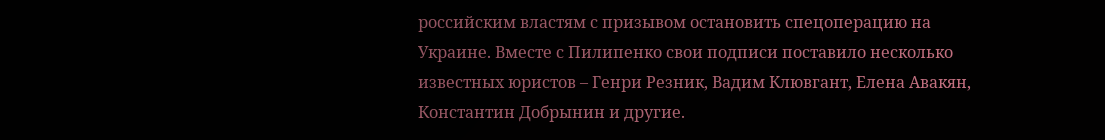российским властям с призывом остановить спецоперацию на Украине. Вместе с Пилипенко свои подписи поставило несколько известных юристов – Генри Резник, Вадим Клювгант, Елена Авакян, Константин Добрынин и другие.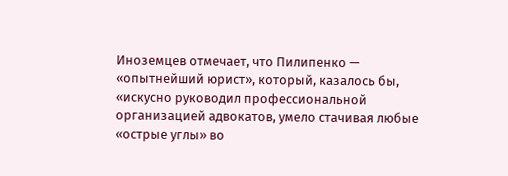Иноземцев отмечает, что Пилипенко — «опытнейший юрист», который, казалось бы, «искусно руководил профессиональной организацией адвокатов, умело стачивая любые «острые углы» во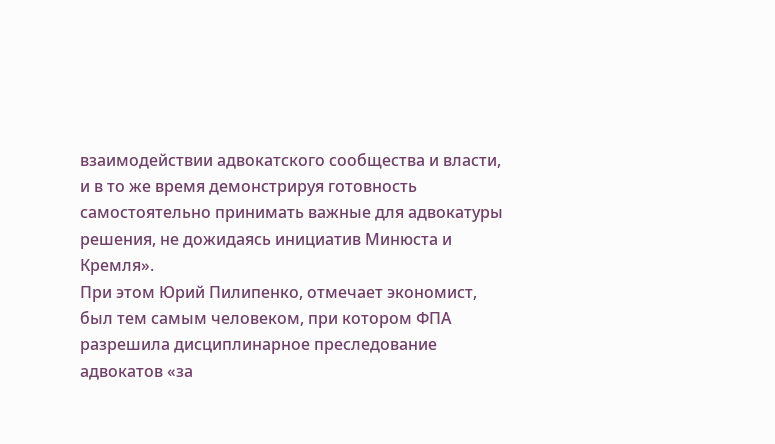взаимодействии адвокатского сообщества и власти, и в то же время демонстрируя готовность самостоятельно принимать важные для адвокатуры решения, не дожидаясь инициатив Минюста и Кремля».
При этом Юрий Пилипенко, отмечает экономист, был тем самым человеком, при котором ФПА разрешила дисциплинарное преследование адвокатов «за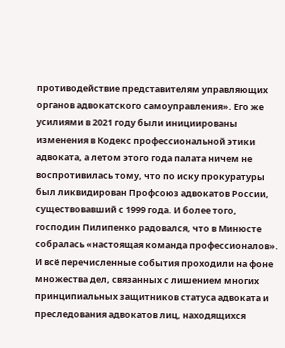противодействие представителям управляющих органов адвокатского самоуправления». Его же усилиями в 2021 году были инициированы изменения в Кодекс профессиональной этики адвоката, а летом этого года палата ничем не воспротивилась тому, что по иску прокуратуры был ликвидирован Профсоюз адвокатов России, существовавший с 1999 года. И более того, господин Пилипенко радовался, что в Минюсте собралась «настоящая команда профессионалов».
И всё перечисленные события проходили на фоне множества дел, связанных с лишением многих принципиальных защитников статуса адвоката и преследования адвокатов лиц, находящихся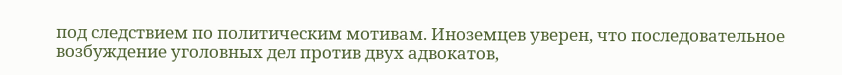под следствием по политическим мотивам. Иноземцев уверен, что последовательное возбуждение уголовных дел против двух адвокатов,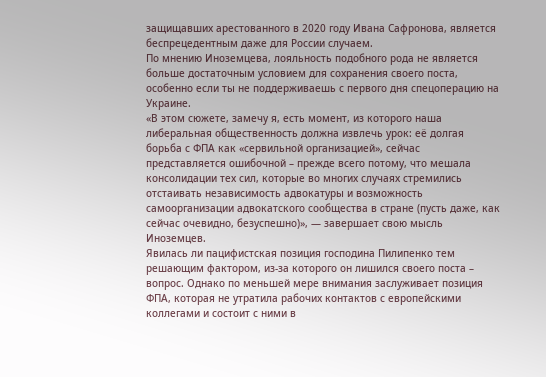защищавших арестованного в 2020 году Ивана Сафронова, является беспрецедентным даже для России случаем.
По мнению Иноземцева, лояльность подобного рода не является больше достаточным условием для сохранения своего поста, особенно если ты не поддерживаешь с первого дня спецоперацию на Украине.
«В этом сюжете, замечу я, есть момент, из которого наша либеральная общественность должна извлечь урок: её долгая борьба с ФПА как «сервильной организацией», сейчас представляется ошибочной – прежде всего потому, что мешала консолидации тех сил, которые во многих случаях стремились отстаивать независимость адвокатуры и возможность самоорганизации адвокатского сообщества в стране (пусть даже, как сейчас очевидно, безуспешно)», — завершает свою мысль Иноземцев.
Явилась ли пацифистская позиция господина Пилипенко тем решающим фактором, из-за которого он лишился своего поста – вопрос. Однако по меньшей мере внимания заслуживает позиция ФПА, которая не утратила рабочих контактов с европейскими коллегами и состоит с ними в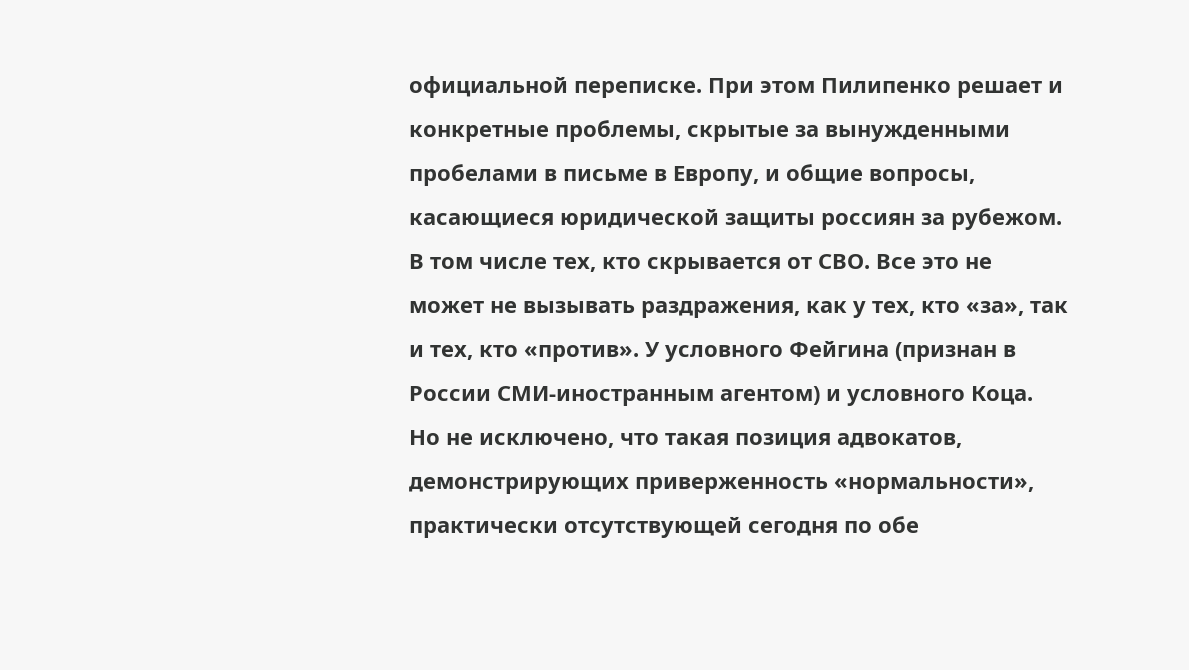официальной переписке. При этом Пилипенко решает и конкретные проблемы, скрытые за вынужденными пробелами в письме в Европу, и общие вопросы, касающиеся юридической защиты россиян за рубежом. В том числе тех, кто скрывается от СВО. Все это не может не вызывать раздражения, как у тех, кто «за», так и тех, кто «против». У условного Фейгина (признан в России СМИ-иностранным агентом) и условного Коца. Но не исключено, что такая позиция адвокатов, демонстрирующих приверженность «нормальности», практически отсутствующей сегодня по обе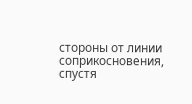стороны от линии соприкосновения, спустя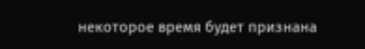некоторое время будет признана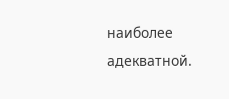наиболее адекватной.